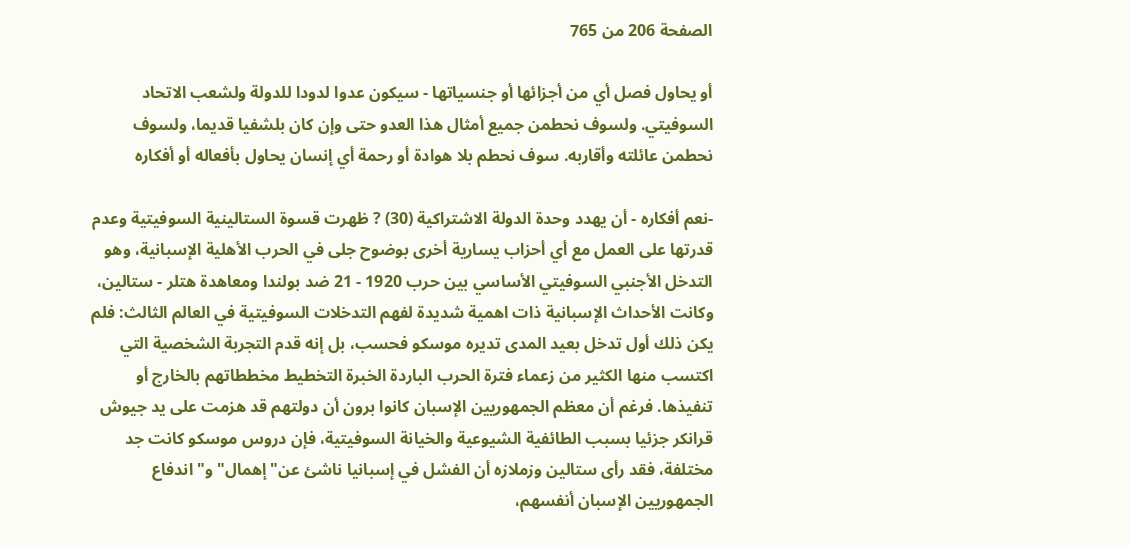الصفحة 206 من 765

أو يحاول فصل أي من أجزائها أو جنسياتها - سيكون عدوا لدودا للدولة ولشعب الاتحاد السوفيتي. ولسوف نحطمن جميع أمثال هذا العدو حتى وإن كان بلشفيا قديما، ولسوف نحطمن عائلته وأقاربه. سوف نحطم بلا هوادة أو رحمة أي إنسان يحاول بأفعاله أو أفكاره

-نعم أفكاره - أن يهدد وحدة الدولة الاشتراكية (30) ? ظهرت قسوة الستالينية السوفيتية وعدم قدرتها على العمل مع أي أحزاب يسارية أخرى بوضوح جلى في الحرب الأهلية الإسبانية، وهو التدخل الأجنبي السوفيتي الأساسي بين حرب 1920 - 21 ضد بولندا ومعاهدة هتلر - ستالين، وكانت الأحداث الإسبانية ذات اهمية شديدة لفهم التدخلات السوفيتية في العالم الثالث: فلم يكن ذلك أول تدخل بعيد المدى تديره موسكو فحسب، بل إنه قدم التجربة الشخصية التي اكتسب منها الكثير من زعماء فترة الحرب الباردة الخبرة التخطيط مخططاتهم بالخارج أو تنفيذها. فرغم أن معظم الجمهوريين الإسبان كانوا برون أن دولتهم قد هزمت على يد جيوش قرانکر جزئيا بسبب الطائفية الشيوعية والخيانة السوفيتية، فإن دروس موسكو كانت جد مختلفة، فقد رأى ستالين وزملازه أن الفشل في إسبانيا ناشئ عن"إهمال"و"اندفاع الجمهوريين الإسبان أنفسهم،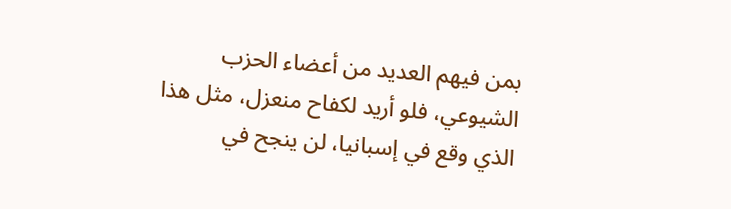بمن فيهم العديد من أعضاء الحزب الشيوعي، فلو أريد لكفاح منعزل، مثل هذا الذي وقع في إسبانيا، لن ينجح في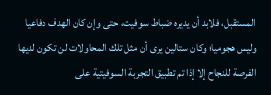المستقبل، فلابد أن يديره ضباط سوفيت، حتى وإن كان الهدف دفاعيا وليس هجوميا؛ وكان ستالين يرى أن مثل تلك المحاولات لن تكون لديها الفرصة للنجاح إلا إذا تم تطبيق التجربة السوفيتية على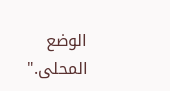الوضع المحلى."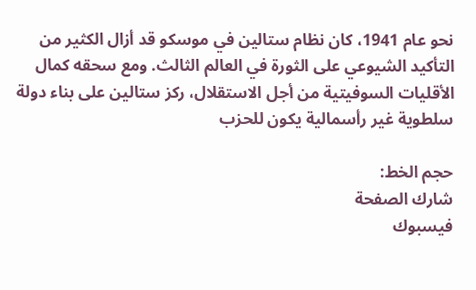نحو عام 1941، كان نظام ستالين في موسكو قد أزال الكثير من التأكيد الشيوعي على الثورة في العالم الثالث. ومع سحقه كمال الأقليات السوفيتية من أجل الاستقلال، ركز ستالين على بناء دولة سلطوية غير رأسمالية يكون للحزب

حجم الخط:
شارك الصفحة
فيسبوك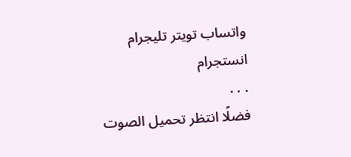واتساب تويتر تليجرام انستجرام
. . .
فضلًا انتظر تحميل الصوت